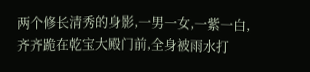两个修长清秀的身影,一男一女,一紫一白,齐齐跪在乾宝大殿门前,全身被雨水打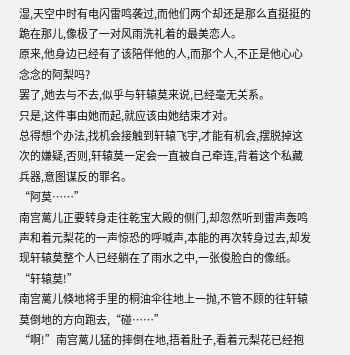湿,天空中时有电闪雷鸣袭过,而他们两个却还是那么直挺挺的跪在那儿,像极了一对风雨洗礼着的最美恋人。
原来,他身边已经有了该陪伴他的人,而那个人,不正是他心心念念的阿梨吗?
罢了,她去与不去,似乎与轩辕莫来说,已经毫无关系。
只是,这件事由她而起,就应该由她结束才对。
总得想个办法,找机会接触到轩辕飞宇,才能有机会,摆脱掉这次的嫌疑,否则,轩辕莫一定会一直被自己牵连,背着这个私藏兵器,意图谋反的罪名。
“阿莫……”
南宫蓠儿正要转身走往乾宝大殿的侧门,却忽然听到雷声轰鸣声和着元梨花的一声惊恐的呼喊声,本能的再次转身过去,却发现轩辕莫整个人已经躺在了雨水之中,一张俊脸白的像纸。
“轩辕莫!”
南宫蓠儿倏地将手里的桐油伞往地上一抛,不管不顾的往轩辕莫倒地的方向跑去,“碰……”
“啊!”南宫蓠儿猛的摔倒在地,捂着肚子,看着元梨花已经抱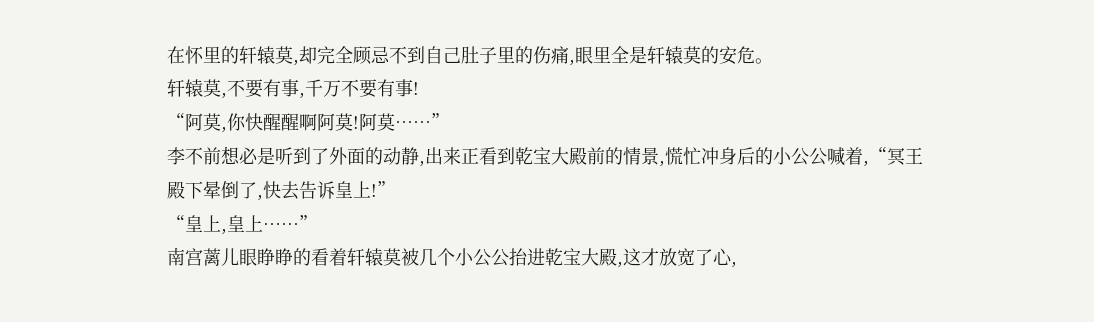在怀里的轩辕莫,却完全顾忌不到自己肚子里的伤痛,眼里全是轩辕莫的安危。
轩辕莫,不要有事,千万不要有事!
“阿莫,你快醒醒啊阿莫!阿莫……”
李不前想必是听到了外面的动静,出来正看到乾宝大殿前的情景,慌忙冲身后的小公公喊着,“冥王殿下晕倒了,快去告诉皇上!”
“皇上,皇上……”
南宫蓠儿眼睁睁的看着轩辕莫被几个小公公抬进乾宝大殿,这才放宽了心,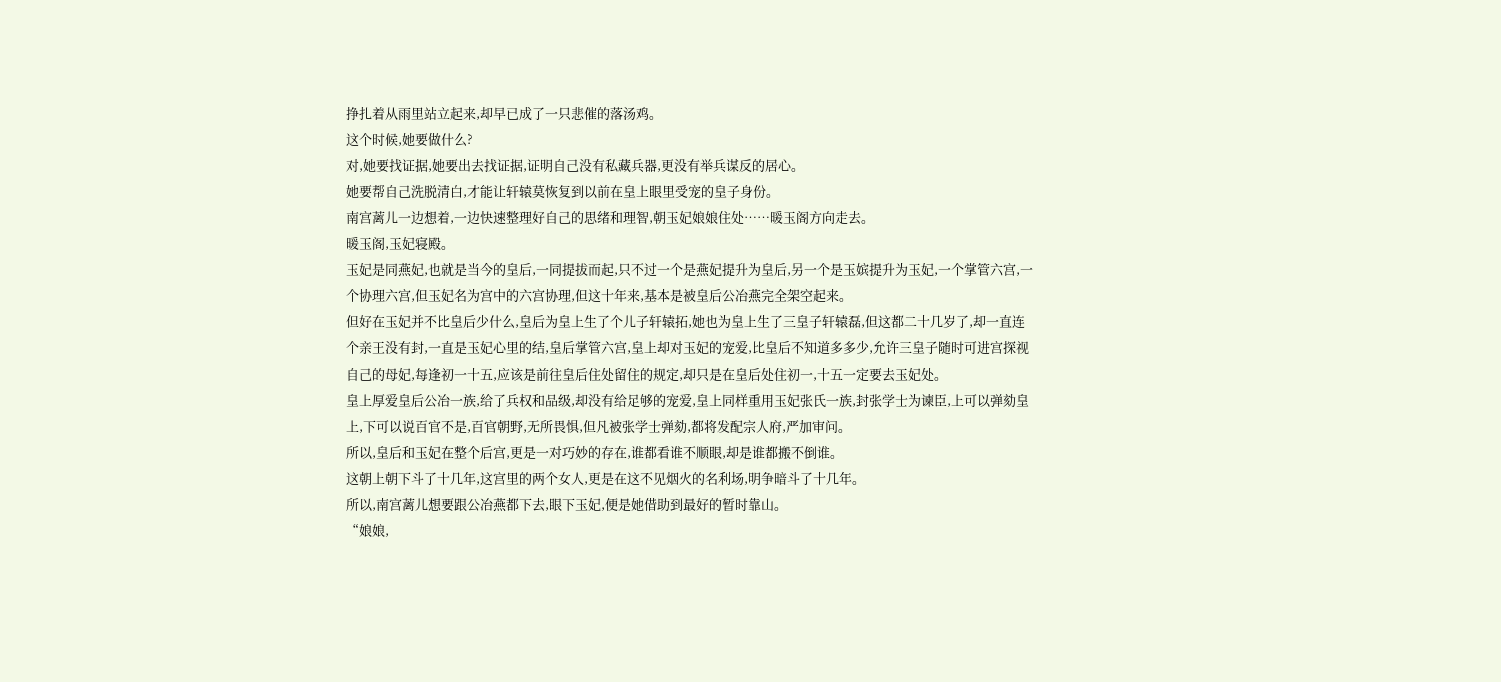挣扎着从雨里站立起来,却早已成了一只悲催的落汤鸡。
这个时候,她要做什么?
对,她要找证据,她要出去找证据,证明自己没有私藏兵器,更没有举兵谋反的居心。
她要帮自己洗脱清白,才能让轩辕莫恢复到以前在皇上眼里受宠的皇子身份。
南宫蓠儿一边想着,一边快速整理好自己的思绪和理智,朝玉妃娘娘住处……暖玉阁方向走去。
暖玉阁,玉妃寝殿。
玉妃是同燕妃,也就是当今的皇后,一同提拔而起,只不过一个是燕妃提升为皇后,另一个是玉嫔提升为玉妃,一个掌管六宫,一个协理六宫,但玉妃名为宫中的六宫协理,但这十年来,基本是被皇后公冶燕完全架空起来。
但好在玉妃并不比皇后少什么,皇后为皇上生了个儿子轩辕拓,她也为皇上生了三皇子轩辕磊,但这都二十几岁了,却一直连个亲王没有封,一直是玉妃心里的结,皇后掌管六宫,皇上却对玉妃的宠爱,比皇后不知道多多少,允许三皇子随时可进宫探视自己的母妃,每逢初一十五,应该是前往皇后住处留住的规定,却只是在皇后处住初一,十五一定要去玉妃处。
皇上厚爱皇后公冶一族,给了兵权和品级,却没有给足够的宠爱,皇上同样重用玉妃张氏一族,封张学士为谏臣,上可以弹劾皇上,下可以说百官不是,百官朝野,无所畏惧,但凡被张学士弹劾,都将发配宗人府,严加审问。
所以,皇后和玉妃在整个后宫,更是一对巧妙的存在,谁都看谁不顺眼,却是谁都搬不倒谁。
这朝上朝下斗了十几年,这宫里的两个女人,更是在这不见烟火的名利场,明争暗斗了十几年。
所以,南宫蓠儿想要跟公冶燕都下去,眼下玉妃,便是她借助到最好的暂时靠山。
“娘娘,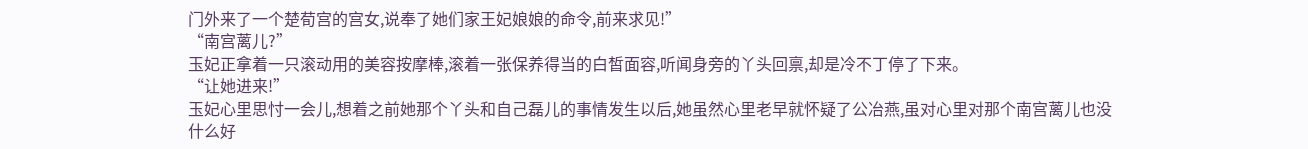门外来了一个楚荀宫的宫女,说奉了她们家王妃娘娘的命令,前来求见!”
“南宫蓠儿?”
玉妃正拿着一只滚动用的美容按摩棒,滚着一张保养得当的白皙面容,听闻身旁的丫头回禀,却是冷不丁停了下来。
“让她进来!”
玉妃心里思忖一会儿,想着之前她那个丫头和自己磊儿的事情发生以后,她虽然心里老早就怀疑了公冶燕,虽对心里对那个南宫蓠儿也没什么好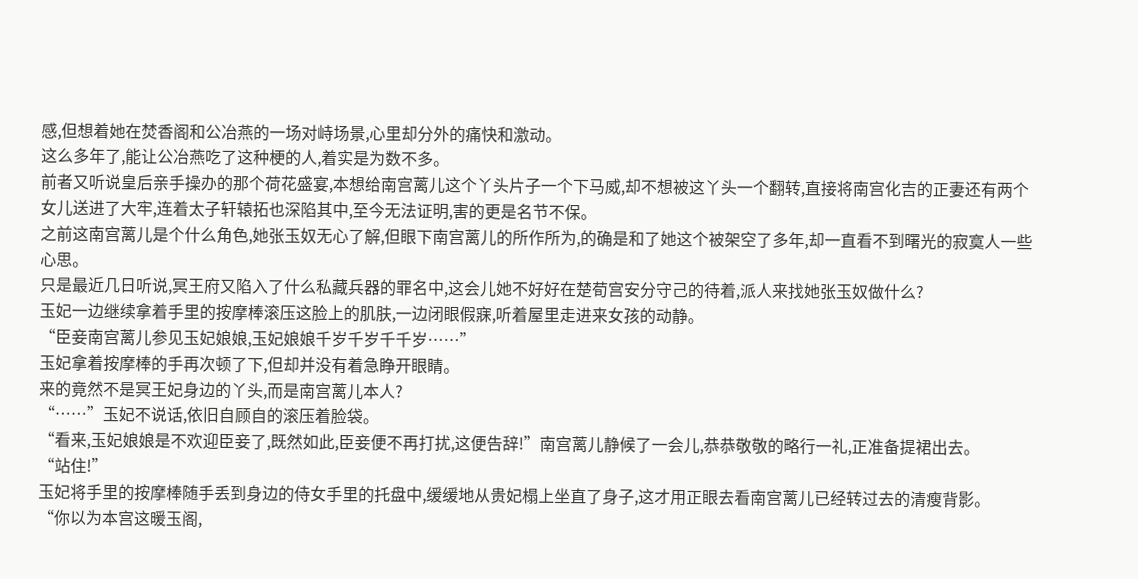感,但想着她在焚香阁和公冶燕的一场对峙场景,心里却分外的痛快和激动。
这么多年了,能让公冶燕吃了这种梗的人,着实是为数不多。
前者又听说皇后亲手操办的那个荷花盛宴,本想给南宫蓠儿这个丫头片子一个下马威,却不想被这丫头一个翻转,直接将南宫化吉的正妻还有两个女儿送进了大牢,连着太子轩辕拓也深陷其中,至今无法证明,害的更是名节不保。
之前这南宫蓠儿是个什么角色,她张玉奴无心了解,但眼下南宫蓠儿的所作所为,的确是和了她这个被架空了多年,却一直看不到曙光的寂寞人一些心思。
只是最近几日听说,冥王府又陷入了什么私藏兵器的罪名中,这会儿她不好好在楚荀宫安分守己的待着,派人来找她张玉奴做什么?
玉妃一边继续拿着手里的按摩棒滚压这脸上的肌肤,一边闭眼假寐,听着屋里走进来女孩的动静。
“臣妾南宫蓠儿参见玉妃娘娘,玉妃娘娘千岁千岁千千岁……”
玉妃拿着按摩棒的手再次顿了下,但却并没有着急睁开眼睛。
来的竟然不是冥王妃身边的丫头,而是南宫蓠儿本人?
“……”玉妃不说话,依旧自顾自的滚压着脸袋。
“看来,玉妃娘娘是不欢迎臣妾了,既然如此,臣妾便不再打扰,这便告辞!”南宫蓠儿静候了一会儿,恭恭敬敬的略行一礼,正准备提裙出去。
“站住!”
玉妃将手里的按摩棒随手丢到身边的侍女手里的托盘中,缓缓地从贵妃榻上坐直了身子,这才用正眼去看南宫蓠儿已经转过去的清瘦背影。
“你以为本宫这暖玉阁,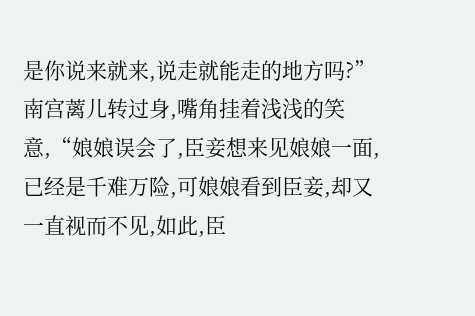是你说来就来,说走就能走的地方吗?”
南宫蓠儿转过身,嘴角挂着浅浅的笑意,“娘娘误会了,臣妾想来见娘娘一面,已经是千难万险,可娘娘看到臣妾,却又一直视而不见,如此,臣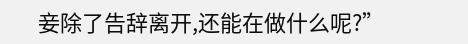妾除了告辞离开,还能在做什么呢?”